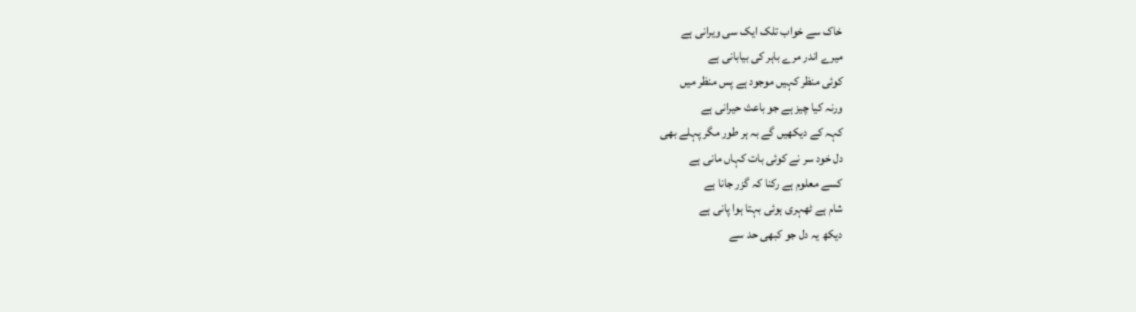خاک سے خواب تلک ایک سی ویرانی ہے
میرے اندر مرے باہر کی بیابانی ہے
کوئی منظر کہیں موجود ہے پس منظر میں
ورنہ کیا چیز ہے جو باعث حیرانی ہے
کہہ کے دیکھیں گے بہ ہر طور مگر پہلے بھی
دل خود سر نے کوئی بات کہاں مانی ہے
کسے معلوم ہے رکنا کہ گزر جانا ہے
شام ہے ٹھہری ہوئی بہتا ہوا پانی ہے
دیکھ یہ دل جو کبھی حد سے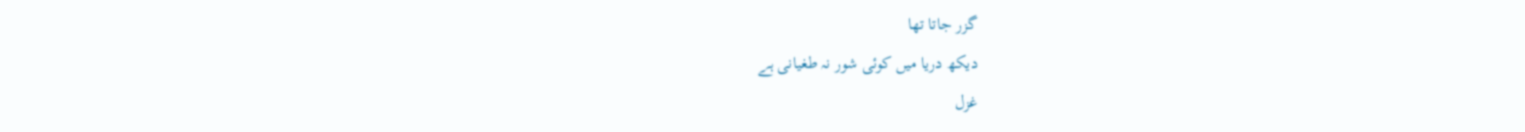گزر جاتا تھا
دیکھ دریا میں کوئی شور نہ طغیانی ہے
غزل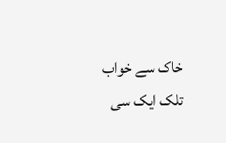خاک سے خواب تلک ایک سی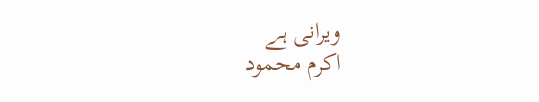ویرانی ہے
اکرم محمود